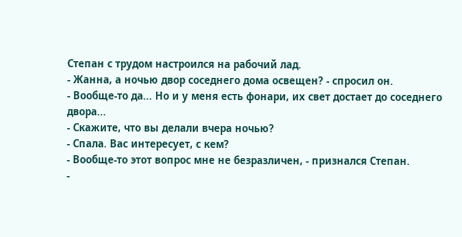Степан с трудом настроился на рабочий лад.
- Жанна, а ночью двор соседнего дома освещен? - спросил он.
- Вообще-то да... Но и у меня есть фонари, их свет достает до соседнего
двора...
- Скажите, что вы делали вчера ночью?
- Спала. Вас интересует, с кем?
- Вообще-то этот вопрос мне не безразличен, - признался Степан.
-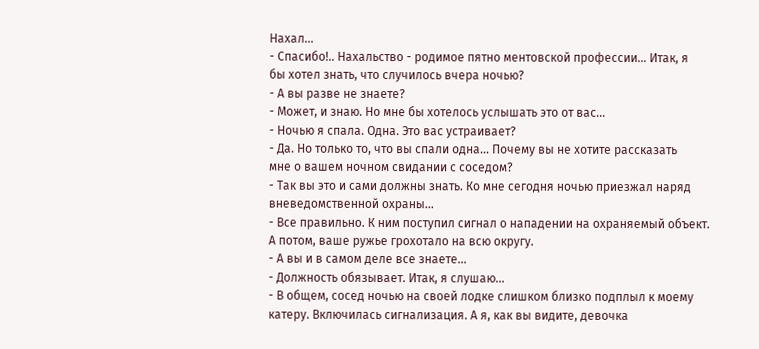Нахал...
- Спасибо!.. Нахальство - родимое пятно ментовской профессии... Итак, я
бы хотел знать, что случилось вчера ночью?
- А вы разве не знаете?
- Может, и знаю. Но мне бы хотелось услышать это от вас...
- Ночью я спала. Одна. Это вас устраивает?
- Да. Но только то, что вы спали одна... Почему вы не хотите рассказать
мне о вашем ночном свидании с соседом?
- Так вы это и сами должны знать. Ко мне сегодня ночью приезжал наряд
вневедомственной охраны...
- Все правильно. К ним поступил сигнал о нападении на охраняемый объект.
А потом, ваше ружье грохотало на всю округу.
- А вы и в самом деле все знаете...
- Должность обязывает. Итак, я слушаю...
- В общем, сосед ночью на своей лодке слишком близко подплыл к моему
катеру. Включилась сигнализация. А я, как вы видите, девочка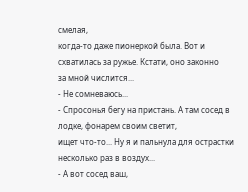смелая,
когда-то даже пионеркой была. Вот и схватилась за ружье. Кстати, оно законно
за мной числится...
- Не сомневаюсь...
- Спросонья бегу на пристань. А там сосед в лодке, фонарем своим светит,
ищет что-то... Ну я и пальнула для острастки несколько раз в воздух...
- А вот сосед ваш,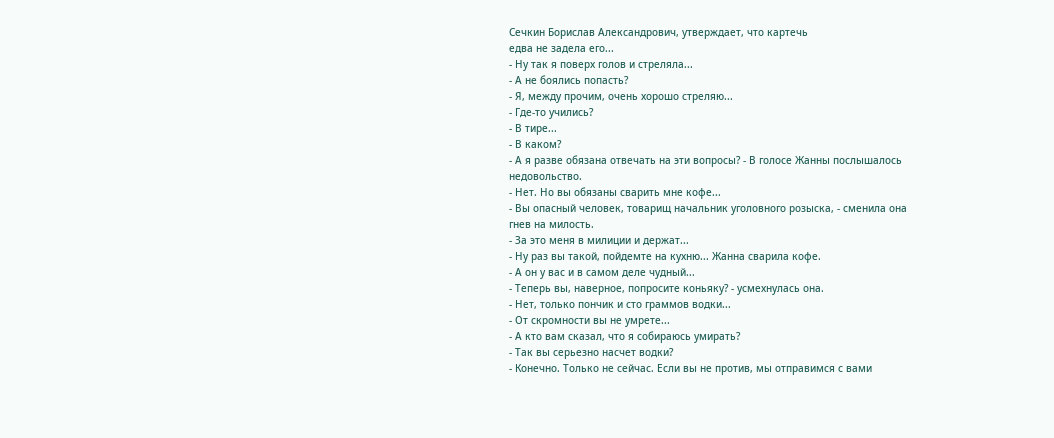Сечкин Борислав Александрович, утверждает, что картечь
едва не задела его...
- Ну так я поверх голов и стреляла...
- А не боялись попасть?
- Я, между прочим, очень хорошо стреляю...
- Где-то учились?
- В тире...
- В каком?
- А я разве обязана отвечать на эти вопросы? - В голосе Жанны послышалось
недовольство.
- Нет. Но вы обязаны сварить мне кофе...
- Вы опасный человек, товарищ начальник уголовного розыска, - сменила она
гнев на милость.
- За это меня в милиции и держат...
- Ну раз вы такой, пойдемте на кухню... Жанна сварила кофе.
- А он у вас и в самом деле чудный...
- Теперь вы, наверное, попросите коньяку? - усмехнулась она.
- Нет, только пончик и сто граммов водки...
- От скромности вы не умрете...
- А кто вам сказал, что я собираюсь умирать?
- Так вы серьезно насчет водки?
- Конечно. Только не сейчас. Если вы не против, мы отправимся с вами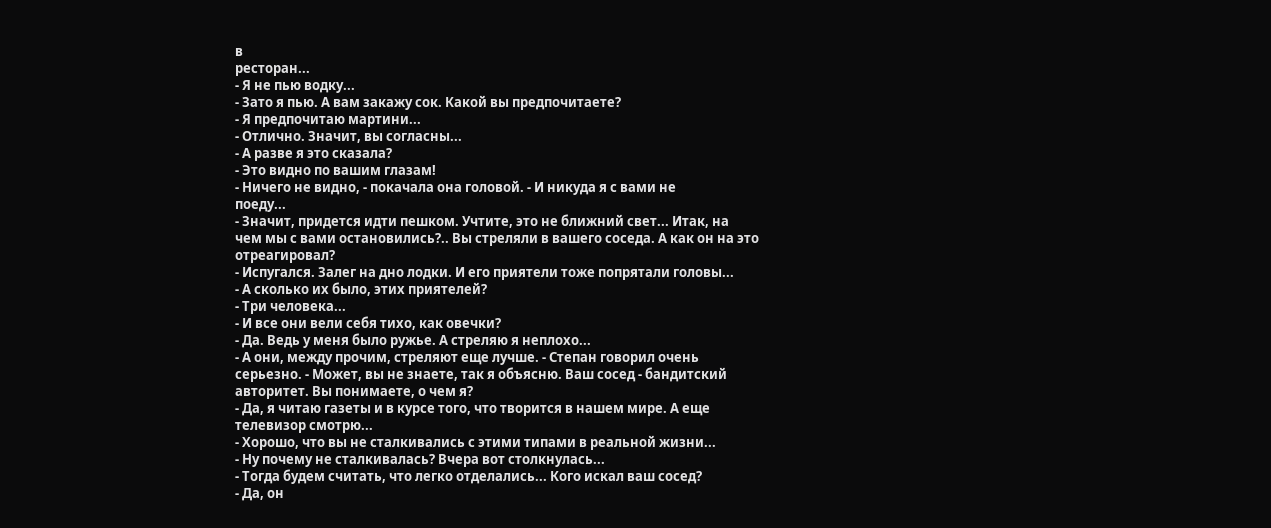в
ресторан...
- Я не пью водку...
- Зато я пью. А вам закажу сок. Какой вы предпочитаете?
- Я предпочитаю мартини...
- Отлично. Значит, вы согласны...
- А разве я это сказала?
- Это видно по вашим глазам!
- Ничего не видно, - покачала она головой. - И никуда я с вами не
поеду...
- Значит, придется идти пешком. Учтите, это не ближний свет... Итак, на
чем мы с вами остановились?.. Вы стреляли в вашего соседа. А как он на это
отреагировал?
- Испугался. Залег на дно лодки. И его приятели тоже попрятали головы...
- А сколько их было, этих приятелей?
- Три человека...
- И все они вели себя тихо, как овечки?
- Да. Ведь у меня было ружье. А стреляю я неплохо...
- А они, между прочим, стреляют еще лучше. - Степан говорил очень
серьезно. - Может, вы не знаете, так я объясню. Ваш сосед - бандитский
авторитет. Вы понимаете, о чем я?
- Да, я читаю газеты и в курсе того, что творится в нашем мире. А еще
телевизор смотрю...
- Хорошо, что вы не сталкивались с этими типами в реальной жизни...
- Ну почему не сталкивалась? Вчера вот столкнулась...
- Тогда будем считать, что легко отделались... Кого искал ваш сосед?
- Да, он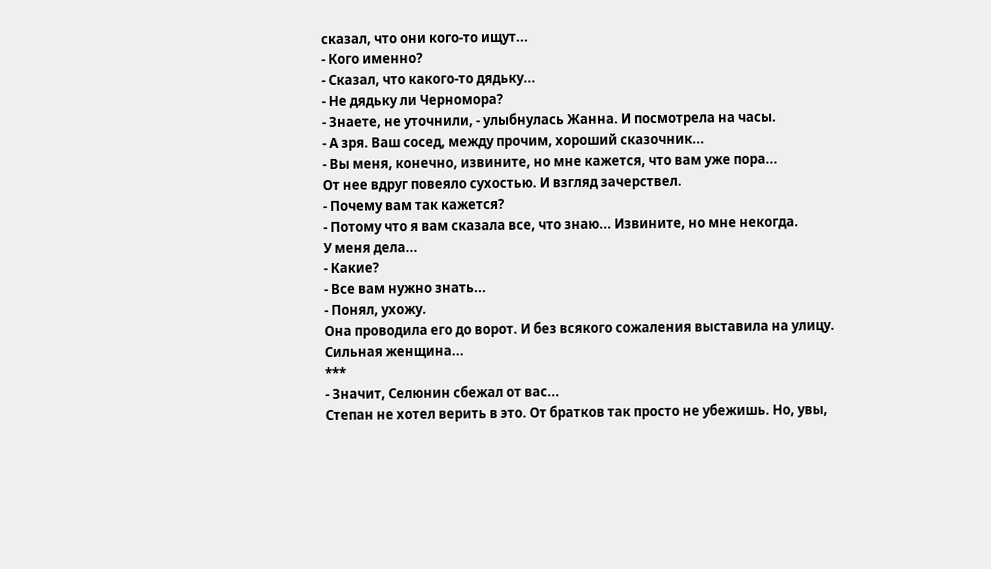сказал, что они кого-то ищут...
- Кого именно?
- Сказал, что какого-то дядьку...
- Не дядьку ли Черномора?
- Знаете, не уточнили, - улыбнулась Жанна. И посмотрела на часы.
- А зря. Ваш сосед, между прочим, хороший сказочник...
- Вы меня, конечно, извините, но мне кажется, что вам уже пора...
От нее вдруг повеяло сухостью. И взгляд зачерствел.
- Почему вам так кажется?
- Потому что я вам сказала все, что знаю... Извините, но мне некогда.
У меня дела...
- Какие?
- Все вам нужно знать...
- Понял, ухожу.
Она проводила его до ворот. И без всякого сожаления выставила на улицу.
Сильная женщина...
***
- Значит, Селюнин сбежал от вас...
Степан не хотел верить в это. От братков так просто не убежишь. Но, увы,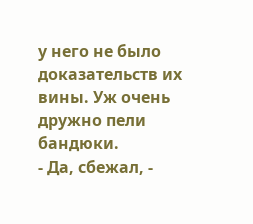у него не было доказательств их вины. Уж очень дружно пели бандюки.
- Да, сбежал, -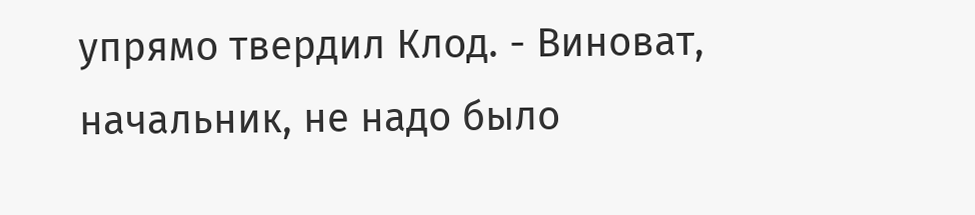упрямо твердил Клод. - Виноват, начальник, не надо было